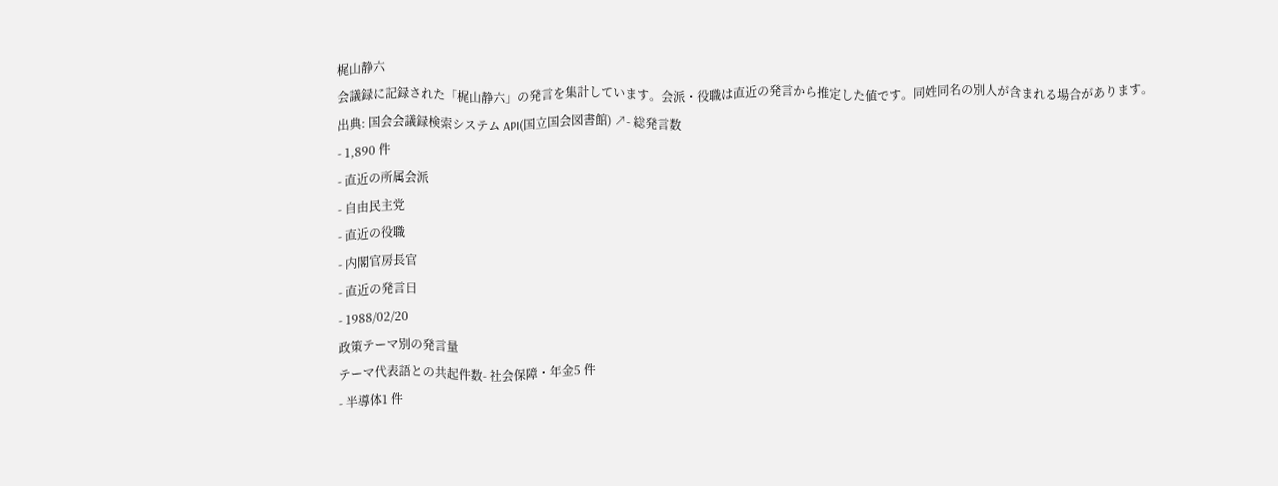梶山静六
会議録に記録された「梶山静六」の発言を集計しています。会派・役職は直近の発言から推定した値です。同姓同名の別人が含まれる場合があります。
出典: 国会会議録検索システム API(国立国会図書館) ↗- 総発言数
- 1,890 件
- 直近の所属会派
- 自由民主党
- 直近の役職
- 内閣官房長官
- 直近の発言日
- 1988/02/20
政策テーマ別の発言量
テーマ代表語との共起件数- 社会保障・年金5 件
- 半導体1 件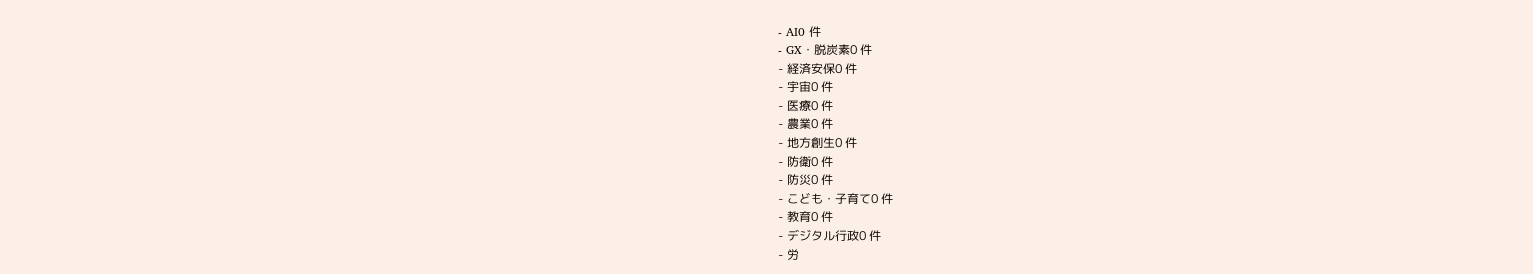- AI0 件
- GX・脱炭素0 件
- 経済安保0 件
- 宇宙0 件
- 医療0 件
- 農業0 件
- 地方創生0 件
- 防衛0 件
- 防災0 件
- こども・子育て0 件
- 教育0 件
- デジタル行政0 件
- 労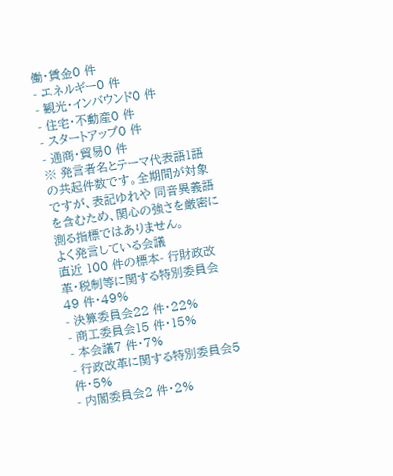働・賃金0 件
- エネルギー0 件
- 観光・インバウンド0 件
- 住宅・不動産0 件
- スタートアップ0 件
- 通商・貿易0 件
※ 発言者名とテーマ代表語1語の共起件数です。全期間が対象ですが、表記ゆれや 同音異義語を含むため、関心の強さを厳密に測る指標ではありません。
よく発言している会議
直近 100 件の標本- 行財政改革・税制等に関する特別委員会49 件・49%
- 決算委員会22 件・22%
- 商工委員会15 件・15%
- 本会議7 件・7%
- 行政改革に関する特別委員会5 件・5%
- 内閣委員会2 件・2%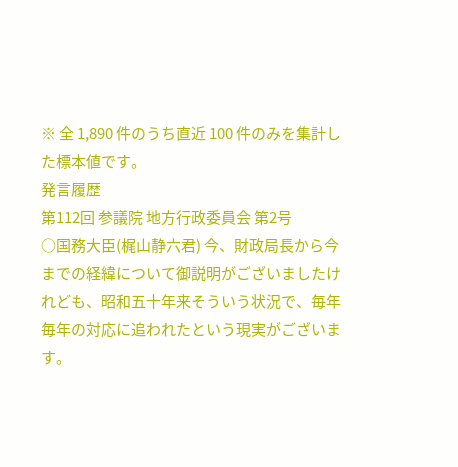※ 全 1,890 件のうち直近 100 件のみを集計した標本値です。
発言履歴
第112回 参議院 地方行政委員会 第2号
○国務大臣(梶山静六君) 今、財政局長から今までの経緯について御説明がございましたけれども、昭和五十年来そういう状況で、毎年毎年の対応に追われたという現実がございます。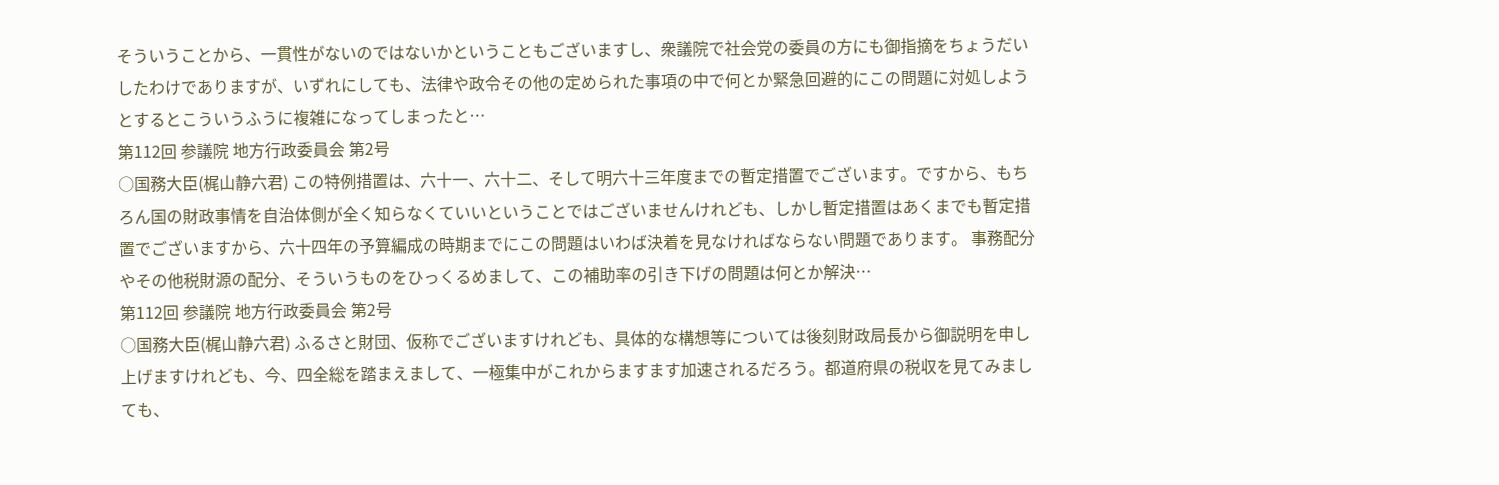そういうことから、一貫性がないのではないかということもございますし、衆議院で社会党の委員の方にも御指摘をちょうだいしたわけでありますが、いずれにしても、法律や政令その他の定められた事項の中で何とか緊急回避的にこの問題に対処しようとするとこういうふうに複雑になってしまったと…
第112回 参議院 地方行政委員会 第2号
○国務大臣(梶山静六君) この特例措置は、六十一、六十二、そして明六十三年度までの暫定措置でございます。ですから、もちろん国の財政事情を自治体側が全く知らなくていいということではございませんけれども、しかし暫定措置はあくまでも暫定措置でございますから、六十四年の予算編成の時期までにこの問題はいわば決着を見なければならない問題であります。 事務配分やその他税財源の配分、そういうものをひっくるめまして、この補助率の引き下げの問題は何とか解決…
第112回 参議院 地方行政委員会 第2号
○国務大臣(梶山静六君) ふるさと財団、仮称でございますけれども、具体的な構想等については後刻財政局長から御説明を申し上げますけれども、今、四全総を踏まえまして、一極集中がこれからますます加速されるだろう。都道府県の税収を見てみましても、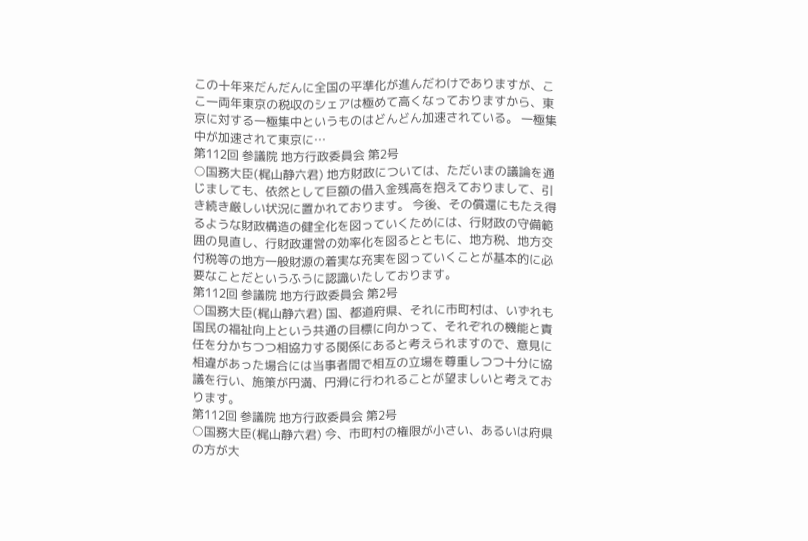この十年来だんだんに全国の平準化が進んだわけでありますが、ここ一両年東京の税収のシェアは極めて高くなっておりますから、東京に対する一極集中というものはどんどん加速されている。 一極集中が加速されて東京に…
第112回 参議院 地方行政委員会 第2号
○国務大臣(梶山静六君) 地方財政については、ただいまの議論を通じましても、依然として巨額の借入金残高を抱えておりまして、引き続き厳しい状況に置かれております。 今後、その償還にもたえ得るような財政構造の健全化を図っていくためには、行財政の守備範囲の見直し、行財政運営の効率化を図るとともに、地方税、地方交付税等の地方一般財源の着実な充実を図っていくことが基本的に必要なことだというふうに認識いたしております。
第112回 参議院 地方行政委員会 第2号
○国務大臣(梶山静六君) 国、都道府県、それに市町村は、いずれも国民の福祉向上という共通の目標に向かって、それぞれの機能と責任を分かちつつ相協力する関係にあると考えられますので、意見に相違があった場合には当事者間で相互の立場を尊重しつつ十分に協議を行い、施策が円満、円滑に行われることが望ましいと考えております。
第112回 参議院 地方行政委員会 第2号
○国務大臣(梶山静六君) 今、市町村の権限が小さい、あるいは府県の方が大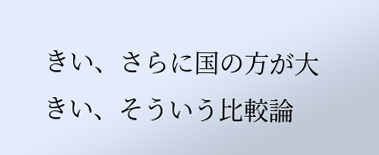きい、さらに国の方が大きい、そういう比較論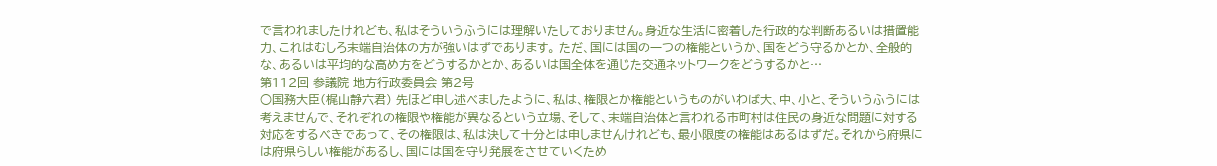で言われましたけれども、私はそういうふうには理解いたしておりません。身近な生活に密着した行政的な判断あるいは措置能力、これはむしろ末端自治体の方が強いはずであります。 ただ、国には国の一つの権能というか、国をどう守るかとか、全般的な、あるいは平均的な高め方をどうするかとか、あるいは国全体を通じた交通ネットワークをどうするかと…
第112回 参議院 地方行政委員会 第2号
○国務大臣(梶山静六君) 先ほど申し述べましたように、私は、権限とか権能というものがいわば大、中、小と、そういうふうには考えませんで、それぞれの権限や権能が異なるという立場、そして、末端自治体と言われる市町村は住民の身近な問題に対する対応をするべきであって、その権限は、私は決して十分とは申しませんけれども、最小限度の権能はあるはずだ。それから府県には府県らしい権能があるし、国には国を守り発展をさせていくため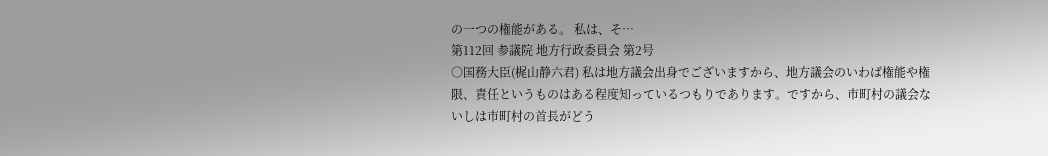の一つの権能がある。 私は、そ…
第112回 参議院 地方行政委員会 第2号
○国務大臣(梶山静六君) 私は地方議会出身でございますから、地方議会のいわば権能や権限、責任というものはある程度知っているつもりであります。ですから、市町村の議会ないしは市町村の首長がどう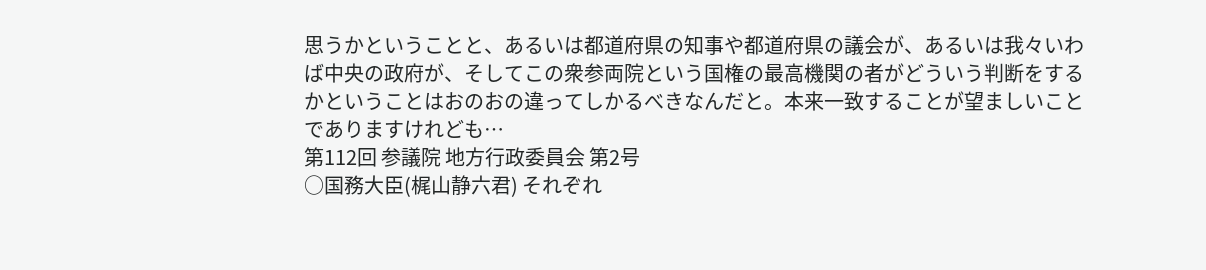思うかということと、あるいは都道府県の知事や都道府県の議会が、あるいは我々いわば中央の政府が、そしてこの衆参両院という国権の最高機関の者がどういう判断をするかということはおのおの違ってしかるべきなんだと。本来一致することが望ましいことでありますけれども…
第112回 参議院 地方行政委員会 第2号
○国務大臣(梶山静六君) それぞれ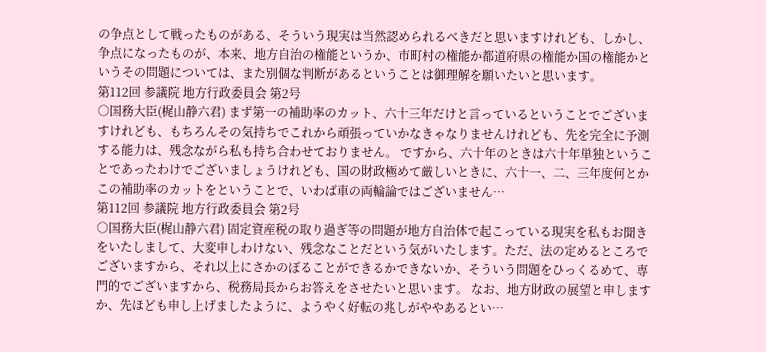の争点として戦ったものがある、そういう現実は当然認められるべきだと思いますけれども、しかし、争点になったものが、本来、地方自治の権能というか、市町村の権能か都道府県の権能か国の権能かというその問題については、また別個な判断があるということは御理解を願いたいと思います。
第112回 参議院 地方行政委員会 第2号
○国務大臣(梶山静六君) まず第一の補助率のカット、六十三年だけと言っているということでございますけれども、もちろんその気持ちでこれから頑張っていかなきゃなりませんけれども、先を完全に予測する能力は、残念ながら私も持ち合わせておりません。 ですから、六十年のときは六十年単独ということであったわけでございましょうけれども、国の財政極めて厳しいときに、六十一、二、三年度何とかこの補助率のカットをということで、いわば車の両輪論ではございません…
第112回 参議院 地方行政委員会 第2号
○国務大臣(梶山静六君) 固定資産税の取り過ぎ等の問題が地方自治体で起こっている現実を私もお聞きをいたしまして、大変申しわけない、残念なことだという気がいたします。ただ、法の定めるところでございますから、それ以上にさかのぼることができるかできないか、そういう問題をひっくるめて、専門的でございますから、税務局長からお答えをさせたいと思います。 なお、地方財政の展望と申しますか、先ほども申し上げましたように、ようやく好転の兆しがややあるとい…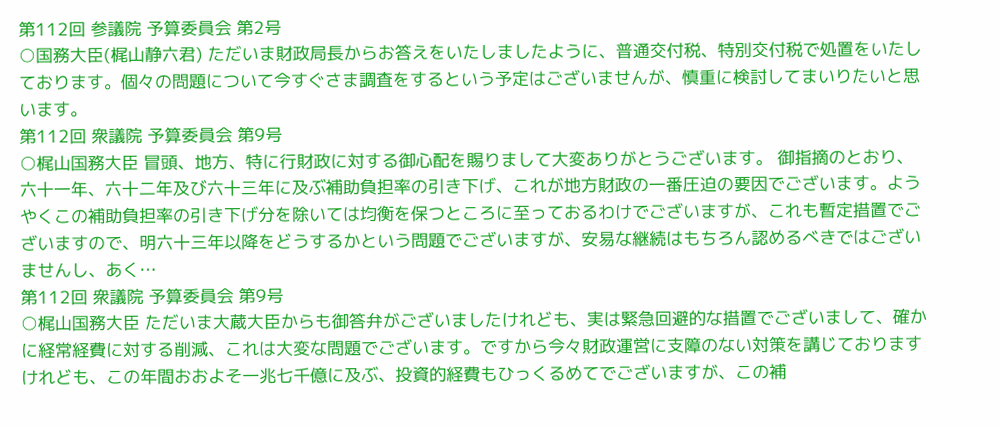第112回 参議院 予算委員会 第2号
○国務大臣(梶山静六君) ただいま財政局長からお答えをいたしましたように、普通交付税、特別交付税で処置をいたしております。個々の問題について今すぐさま調査をするという予定はございませんが、慎重に検討してまいりたいと思います。
第112回 衆議院 予算委員会 第9号
○梶山国務大臣 冒頭、地方、特に行財政に対する御心配を賜りまして大変ありがとうございます。 御指摘のとおり、六十一年、六十二年及び六十三年に及ぶ補助負担率の引き下げ、これが地方財政の一番圧迫の要因でございます。ようやくこの補助負担率の引き下げ分を除いては均衡を保つところに至っておるわけでございますが、これも暫定措置でございますので、明六十三年以降をどうするかという問題でございますが、安易な継続はもちろん認めるべきではございませんし、あく…
第112回 衆議院 予算委員会 第9号
○梶山国務大臣 ただいま大蔵大臣からも御答弁がございましたけれども、実は緊急回避的な措置でございまして、確かに経常経費に対する削減、これは大変な問題でございます。ですから今々財政運営に支障のない対策を講じておりますけれども、この年間おおよそ一兆七千億に及ぶ、投資的経費もひっくるめてでございますが、この補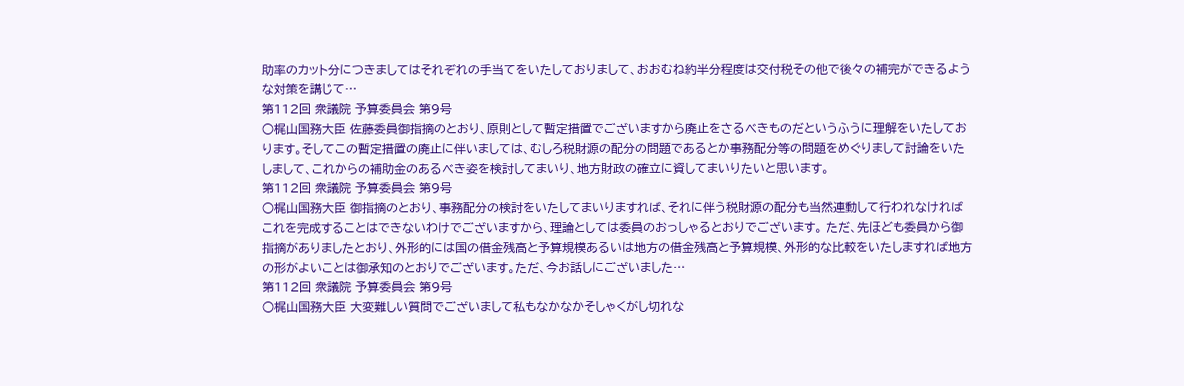助率のカット分につきましてはそれぞれの手当てをいたしておりまして、おおむね約半分程度は交付税その他で後々の補完ができるような対策を講じて…
第112回 衆議院 予算委員会 第9号
○梶山国務大臣 佐藤委員御指摘のとおり、原則として暫定措置でございますから廃止をさるべきものだというふうに理解をいたしております。そしてこの暫定措置の廃止に伴いましては、むしろ税財源の配分の問題であるとか事務配分等の問題をめぐりまして討論をいたしまして、これからの補助金のあるべき姿を検討してまいり、地方財政の確立に資してまいりたいと思います。
第112回 衆議院 予算委員会 第9号
○梶山国務大臣 御指摘のとおり、事務配分の検討をいたしてまいりますれば、それに伴う税財源の配分も当然連動して行われなければこれを完成することはできないわけでございますから、理論としては委員のおっしゃるとおりでございます。 ただ、先ほども委員から御指摘がありましたとおり、外形的には国の借金残高と予算規模あるいは地方の借金残高と予算規模、外形的な比較をいたしますれば地方の形がよいことは御承知のとおりでございます。ただ、今お話しにございました…
第112回 衆議院 予算委員会 第9号
○梶山国務大臣 大変難しい質問でございまして私もなかなかそしゃくがし切れな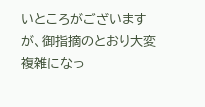いところがございますが、御指摘のとおり大変複雑になっ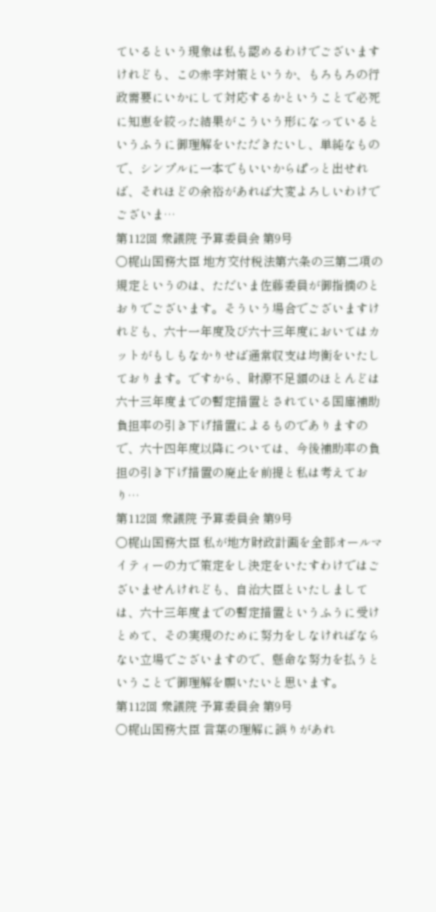ているという現象は私も認めるわけでございますけれども、この赤字対策というか、もろもろの行政需要にいかにして対応するかということで必死に知恵を絞った結果がこういう形になっているというふうに御理解をいただきたいし、単純なもので、シンプルに一本でもいいからぱっと出せれば、それほどの余裕があれば大変よろしいわけでございま…
第112回 衆議院 予算委員会 第9号
○梶山国務大臣 地方交付税法第六条の三第二項の規定というのは、ただいま佐藤委員が御指摘のとおりでございます。そういう場合でございますけれども、六十一年度及び六十三年度においてはカットがもしもなかりせば通常収支は均衡をいたしております。ですから、財源不足額のほとんどは六十三年度までの暫定措置とされている国庫補助負担率の引き下げ措置によるものでありますので、六十四年度以降については、今後補助率の負担の引き下げ措置の廃止を前提と私は考えており…
第112回 衆議院 予算委員会 第9号
○梶山国務大臣 私が地方財政計画を全部オールマイティーの力で策定をし決定をいたすわけではございませんけれども、自治大臣といたしましては、六十三年度までの暫定措置というふうに受けとめて、その実現のために努力をしなければならない立場でございますので、懸命な努力を払うということで御理解を願いたいと思います。
第112回 衆議院 予算委員会 第9号
○梶山国務大臣 言葉の理解に誤りがあれ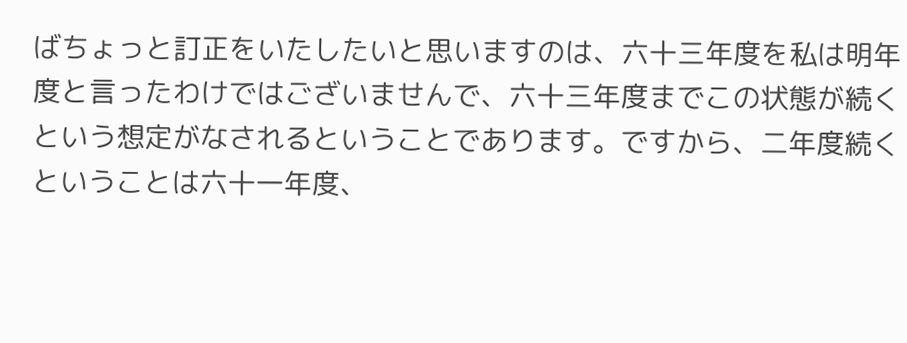ばちょっと訂正をいたしたいと思いますのは、六十三年度を私は明年度と言ったわけではございませんで、六十三年度までこの状態が続くという想定がなされるということであります。ですから、二年度続くということは六十一年度、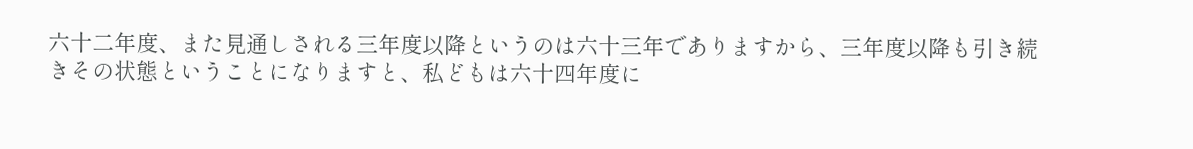六十二年度、また見通しされる三年度以降というのは六十三年でありますから、三年度以降も引き続きその状態ということになりますと、私どもは六十四年度に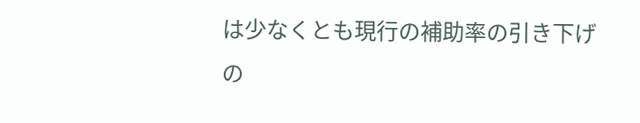は少なくとも現行の補助率の引き下げの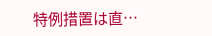特例措置は直…